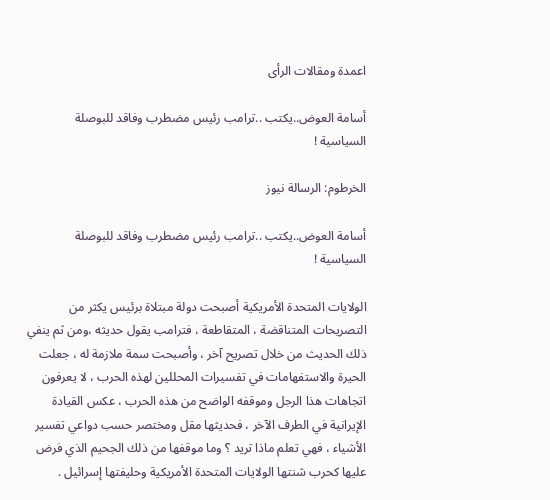اعمدة ومقالات الرأى

أسامة العوض..يكتب ..ترامب رئيس مضطرب وفاقد للبوصلة السياسية !

الخرطوم: الرسالة نيوز

أسامة العوض..يكتب ..ترامب رئيس مضطرب وفاقد للبوصلة السياسية !

الولايات المتحدة الأمريكية أصبحت دولة مبتلاة برئيس يكثر من التصريحات المتناقضة ، المتقاطعة ، فترامب يقول حديثه ،ومن ثم ينفي ذلك الحديث من خلال تصريح آخر ، وأصبحت سمة ملازمة له ، جعلت الحيرة والاستفهامات في تفسيرات المحللين لهذه الحرب ، لا يعرفون اتجاهات هذا الرجل وموقفه الواضح من هذه الحرب ، عكس القيادة الإيرانية في الطرف الآخر ، فحديثها مقل ومختصر حسب دواعي تفسير الأشياء ، فهي تعلم ماذا تريد ؟ وما موقفها من ذلك الجحيم الذي فرض عليها كحرب شنتها الولايات المتحدة الأمريكية وحليفتها إسرائيل .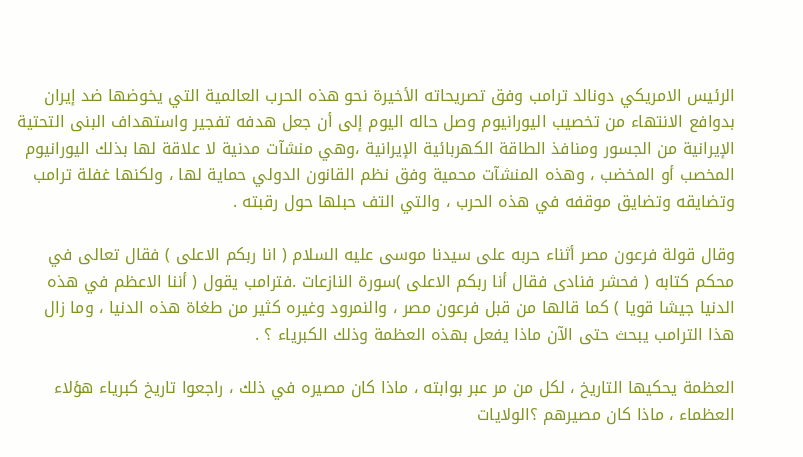الرئيس الامريكي دونالد ترامب وفق تصريحاته الأخيرة نحو هذه الحرب العالمية التي يخوضها ضد إيران بدوافع الانتهاء من تخصيب اليورانيوم وصل حاله اليوم إلى أن جعل هدفه تفجير واستهداف البنى التحتية الإيرانية من الجسور ومنافذ الطاقة الكهربائية الإيرانية ،وهي منشآت مدنية لا علاقة لها بذلك اليورانيوم المخصب أو المخضب ، وهذه المنشآت محمية وفق نظم القانون الدولي حماية لها ، ولكنها غفلة ترامب وتضايقه وتضايق موقفه في هذه الحرب ، والتي التف حبلها حول رقبته .

وقال قولة فرعون مصر أثناء حربه على سيدنا موسى عليه السلام ( انا ربكم الاعلى ) فقال تعالى في محكم كتابه ( فحشر فنادى فقال أنا ربكم الاعلى )سورة النازعات .فترامب يقول ( أننا الاعظم في هذه الدنيا جيشا قويا ) كما قالها من قبل فرعون مصر ، والنمرود وغيره كثير من طغاة هذه الدنيا ، وما زال هذا الترامب يبحث حتى الآن ماذا يفعل بهذه العظمة وذلك الكبرياء ؟ .

العظمة يحكيها التاريخ ، لكل من مر عبر بوابته ، ماذا كان مصيره في ذلك ، راجعوا تاريخ كبرياء هؤلاء العظماء ، ماذا كان مصيرهم ؟الولايات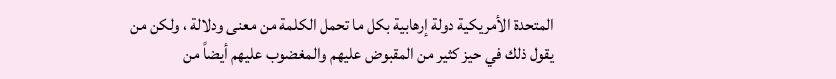المتحدة الأمريكية دولة إرهابية بكل ما تحمل الكلمة من معنى ودلالة ، ولكن من يقول ذلك في حيز كثير من المقبوض عليهم والمغضوب عليهم أيضاً من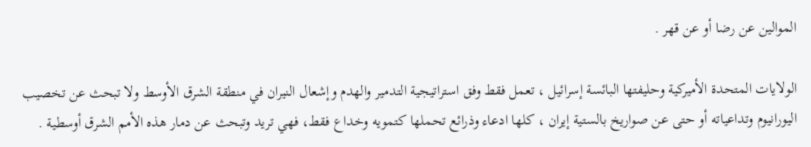الموالين عن رضا أو عن قهر .

الولايات المتحدة الأميركية وحليفتها البائسة إسرائيل ، تعمل فقط وفق استراتيجية التدمير والهدم وإشعال النيران في منطقة الشرق الأوسط ولا تبحث عن تخصيب اليورانيوم وتداعياته أو حتى عن صواريخ بالستية إيران ، كلها ادعاء وذرائع تحملها كتمويه وخداع فقط، فهي تريد وتبحث عن دمار هذه الأمم الشرق أوسطية .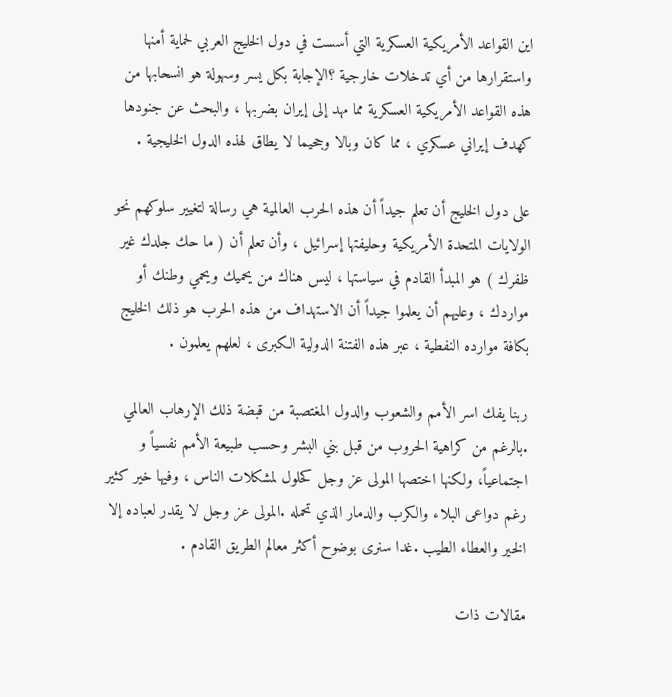اين القواعد الأمريكية العسكرية التي أسست في دول الخليج العربي لحماية أمنها واستقرارها من أي تدخلات خارجية ؟الإجابة بكل يسر وسهولة هو انسحابها من هذه القواعد الأمريكية العسكرية مما مهد إلى إيران بضربها ، والبحث عن جنودها كهدف إيراني عسكري ، مما كان وبالا وجحيما لا يطاق لهذه الدول الخليجية .

على دول الخليج أن تعلم جيداً أن هذه الحرب العالمية هي رسالة لتغيير سلوكهم نحو الولايات المتحدة الأمريكية وحليفتها إسرائيل ، وأن تعلم أن ( ما حك جلدك غير ظفرك ) هو المبدأ القادم في سياستها ، ليس هناك من يحميك ويحمي وطنك أو مواردك ، وعليهم أن يعلموا جيداً أن الاستهداف من هذه الحرب هو ذلك الخليج بكافة موارده النفطية ، عبر هذه الفتنة الدولية الكبرى ، لعلهم يعلمون .

ربنا يفك اسر الأمم والشعوب والدول المغتصبة من قبضة ذلك الإرهاب العالمي .بالرغم من كراهية الحروب من قبل بني البشر وحسب طبيعة الأمم نفسياً و اجتماعياً، ولكنها اختصها المولى عز وجل كحلول لمشكلات الناس ، وفيها خير كثير رغم دواعى البلاء والكرب والدمار الذي تحمله .المولى عز وجل لا يقدر لعباده إلا الخير والعطاء الطيب .غدا سنرى بوضوح أكثر معالم الطريق القادم .

مقالات ذات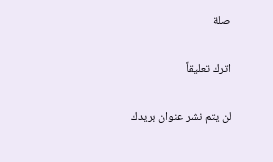صلة

اترك تعليقاً

لن يتم نشر عنوان بريدك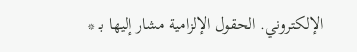الإلكتروني. الحقول الإلزامية مشار إليها بـ *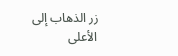زر الذهاب إلى الأعلى